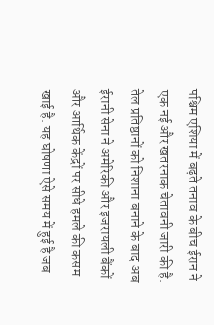पश्चिम एशिया में बढ़ते तनाव के बीच ईरान ने एक नई और खतरनाक चेतावनी जारी की है. तेल प्रतिष्ठानों को निशाना बनाने के बाद अब ईरानी सेना ने अमेरिकी और इजरायली बैंकों और आर्थिक केंद्रों पर सीधे हमले की कसम खाई है. यह घोषणा ऐसे समय में हुई है जब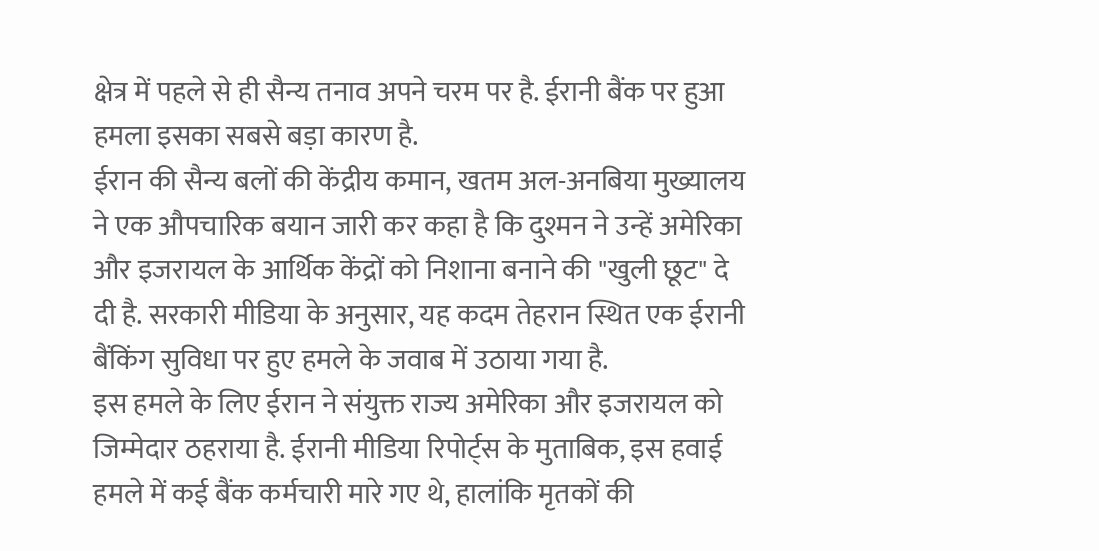क्षेत्र में पहले से ही सैन्य तनाव अपने चरम पर है. ईरानी बैंक पर हुआ हमला इसका सबसे बड़ा कारण है.
ईरान की सैन्य बलों की केंद्रीय कमान, खतम अल-अनबिया मुख्यालय ने एक औपचारिक बयान जारी कर कहा है कि दुश्मन ने उन्हें अमेरिका और इजरायल के आर्थिक केंद्रों को निशाना बनाने की "खुली छूट" दे दी है. सरकारी मीडिया के अनुसार, यह कदम तेहरान स्थित एक ईरानी बैंकिंग सुविधा पर हुए हमले के जवाब में उठाया गया है.
इस हमले के लिए ईरान ने संयुक्त राज्य अमेरिका और इजरायल को जिम्मेदार ठहराया है. ईरानी मीडिया रिपोर्ट्स के मुताबिक, इस हवाई हमले में कई बैंक कर्मचारी मारे गए थे, हालांकि मृतकों की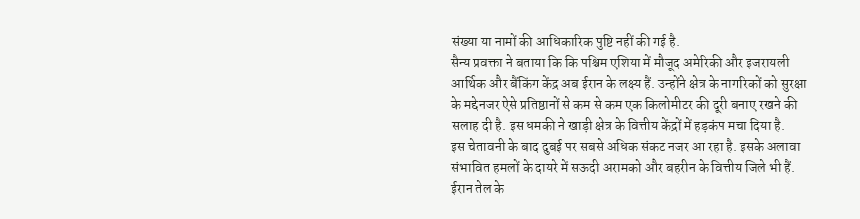संख्या या नामों की आधिकारिक पुष्टि नहीं की गई है.
सैन्य प्रवक्ता ने बताया कि कि पश्चिम एशिया में मौजूद अमेरिकी और इजरायली आर्थिक और बैंकिंग केंद्र अब ईरान के लक्ष्य हैं. उन्होंने क्षेत्र के नागरिकों को सुरक्षा के मद्देनजर ऐसे प्रतिष्ठानों से कम से कम एक किलोमीटर की दूरी बनाए रखने की सलाह दी है. इस धमकी ने खाड़ी क्षेत्र के वित्तीय केंद्रों में हड़कंप मचा दिया है.
इस चेतावनी के बाद दुबई पर सबसे अधिक संकट नजर आ रहा है. इसके अलावा संभावित हमलों के दायरे में सऊदी अरामको और बहरीन के वित्तीय जिले भी हैं. ईरान तेल के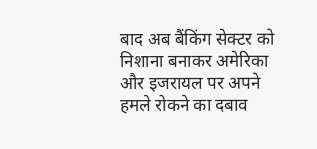बाद अब बैंकिंग सेक्टर को निशाना बनाकर अमेरिका और इजरायल पर अपने हमले रोकने का दबाव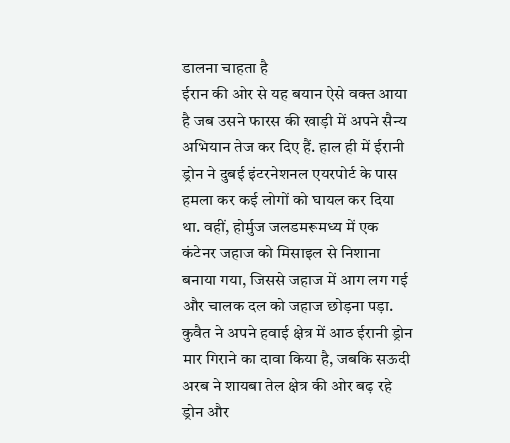डालना चाहता है
ईरान की ओर से यह बयान ऐसे वक्त आया है जब उसने फारस की खाड़ी में अपने सैन्य अभियान तेज कर दिए हैं. हाल ही में ईरानी ड्रोन ने दुबई इंटरनेशनल एयरपोर्ट के पास हमला कर कई लोगों को घायल कर दिया था. वहीं, होर्मुज जलडमरूमध्य में एक कंटेनर जहाज को मिसाइल से निशाना बनाया गया, जिससे जहाज में आग लग गई और चालक दल को जहाज छोड़ना पड़ा. कुवैत ने अपने हवाई क्षेत्र में आठ ईरानी ड्रोन मार गिराने का दावा किया है, जबकि सऊदी अरब ने शायबा तेल क्षेत्र की ओर बढ़ रहे ड्रोन और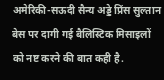अमेरिकी-सऊदी सैन्य अड्डे प्रिंस सुल्तान बेस पर दागी गई बैलिस्टिक मिसाइलों को नष्ट करने की बात कही है.